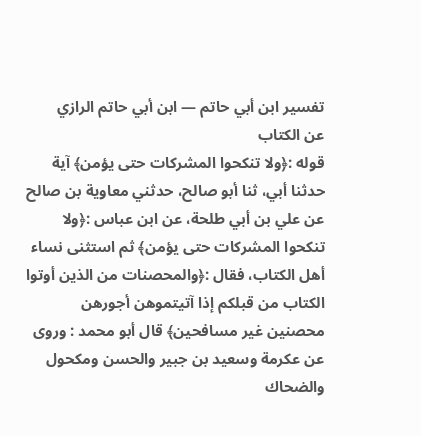تفسير ابن أبي حاتم — ابن أبي حاتم الرازي
عن الكتاب
قوله :﴿ولا تنكحوا المشركات حتى يؤمن﴾ آية حدثنا أبي، ثنا أبو صالح، حدثني معاوية بن صالح عن علي بن أبي طلحة، عن ابن عباس :﴿ولا تنكحوا المشركات حتى يؤمن﴾ ثم استثنى نساء أهل الكتاب، فقال :﴿والمحصنات من الذين أوتوا الكتاب من قبلكم إذا آتيتموهن أجورهن محصنين غير مسافحين﴾ قال أبو محمد : وروى عن عكرمة وسعيد بن جبير والحسن ومكحول والضحاك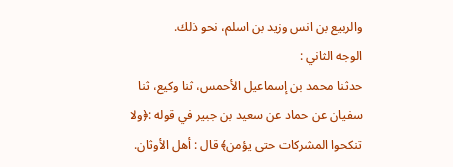والربيع بن انس وزيد بن اسلم، نحو ذلك.
الوجه الثاني :
حدثنا محمد بن إسماعيل الأحمس، ثنا وكيع، ثنا سفيان عن حماد عن سعيد بن جبير في قوله :﴿ولا تنكحوا المشركات حتى يؤمن﴾ قال : أهل الأوثان.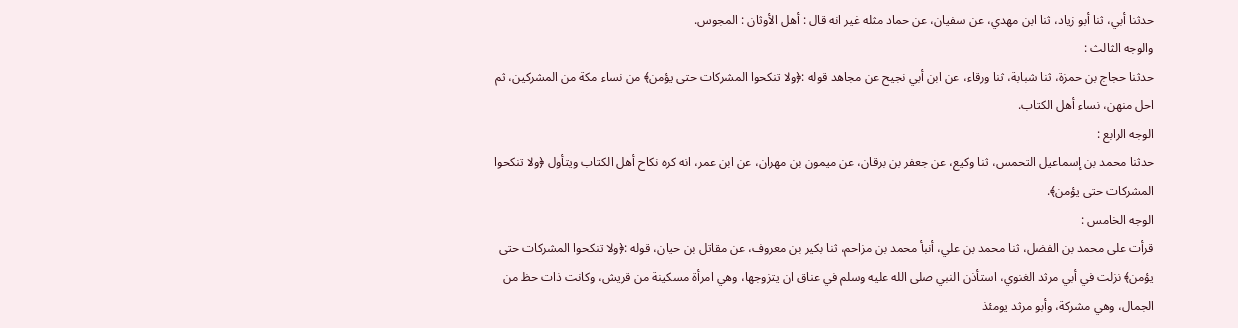حدثنا أبي، ثنا أبو زياد، ثنا ابن مهدي، عن سفيان، عن حماد مثله غير انه قال : أهل الأوثان : المجوس.
والوجه الثالث :
حدثنا حجاج بن حمزة، ثنا شبابة، ثنا ورقاء، عن ابن أبي نجيح عن مجاهد قوله :﴿ولا تنكحوا المشركات حتى يؤمن﴾ من نساء مكة من المشركين، ثم احل منهن، نساء أهل الكتاب.
الوجه الرابع :
حدثنا محمد بن إسماعيل التحمس، ثنا وكيع، عن جعفر بن برقان، عن ميمون بن مهران، عن ابن عمر، انه كره نكاح أهل الكتاب ويتأول ﴿ولا تنكحوا المشركات حتى يؤمن﴾.
الوجه الخامس :
قرأت على محمد بن الفضل، ثنا محمد بن علي، أنبأ محمد بن مزاحم، ثنا بكير بن معروف، عن مقاتل بن حيان، قوله :﴿ولا تنكحوا المشركات حتى يؤمن﴾ نزلت في أبي مرثد الغنوي، استأذن النبي صلى الله عليه وسلم في عناق ان يتزوجها، وهي امرأة مسكينة من قريش، وكانت ذات حظ من الجمال، وهي مشركة، وأبو مرثد يومئذ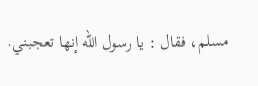مسلم، فقال : يا رسول الله إنها تعجبني.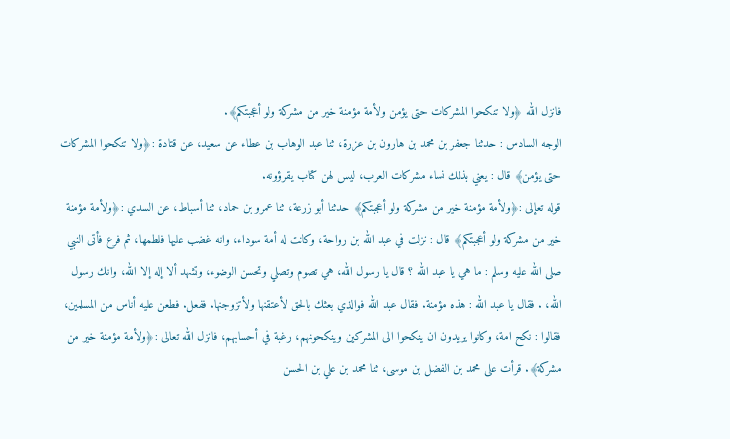فانزل الله ﴿ولا تنكحوا المشركات حتى يؤمن ولأمة مؤمنة خير من مشركة ولو أعجبتكم﴾.
الوجه السادس : حدثنا جعفر بن محمد بن هارون بن عزرة، ثنا عبد الوهاب بن عطاء عن سعيد، عن قتادة :﴿ولا تنكحوا المشركات حتى يؤمن﴾ قال : يعني بذلك نساء مشركات العرب، ليس لهن كتاب يقرؤونه.
قوله تعإلى :﴿ولأمة مؤمنة خير من مشركة ولو أعجبتكم﴾ حدثنا أبو زرعة، ثنا عمرو بن حماد، ثنا أسباط، عن السدي :﴿ولأمة مؤمنة خير من مشركة ولو أعجبتكم﴾ قال : نزلت في عبد الله بن رواحة، وكانت له أمة سوداء، وانه غضب عليها فلطمها، ثم فرع فأتى النبي صلى الله عليه وسلم : ما هي يا عبد الله ؟ قال يا رسول الله، هي تصوم وتصلي وتحسن الوضوء، وتشهد ألا إله إلا الله، وانك رسول الله، . فقال يا عبد الله : هذه مؤمنة. فقال عبد الله فوالذي بعثك بالحق لأعتقنها ولأتزوجنها. ففعل. فطعن عليه أناس من المسلمين، فقالوا : نكح امة، وكانوا يريدون ان ينكحوا الى المشركين وينكحونهم، رغبة في أحسابهم، فانزل الله تعالى :﴿ولأمة مؤمنة خير من مشركة﴾. قرأت على محمد بن الفضل بن موسى، ثنا محمد بن علي بن الحسن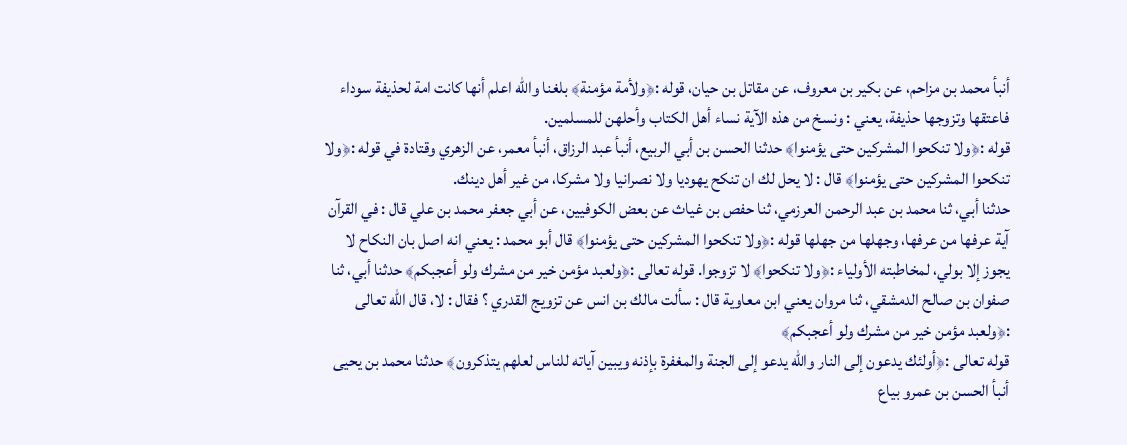أنبأ محمد بن مزاحم، عن بكير بن معروف، عن مقاتل بن حيان، قوله :﴿ولأمة مؤمنة﴾ بلغنا والله اعلم أنها كانت امة لحذيفة سوداء فاعتقها وتزوجها حذيفة، يعني : ونسخ من هذه الآية نساء أهل الكتاب وأحلهن للمسلمين.
قوله :﴿ولا تنكحوا المشركين حتى يؤمنوا﴾ حدثنا الحسن بن أبي الربيع، أنبأ عبد الرزاق، أنبأ معمر، عن الزهري وقتادة في قوله :﴿ولا تنكحوا المشركين حتى يؤمنوا﴾ قال : لا يحل لك ان تنكح يهوديا ولا نصرانيا ولا مشركا، من غير أهل دينك.
حدثنا أبي، ثنا محمد بن عبد الرحمن العرزمي، ثنا حفص بن غياث عن بعض الكوفيين، عن أبي جعفر محمد بن علي قال : في القرآن آية عرفها من عرفها، وجهلها من جهلها قوله :﴿ولا تنكحوا المشركين حتى يؤمنوا﴾ قال أبو محمد : يعني انه اصل بان النكاح لا يجوز إلا بولي، لمخاطبته الأولياء :﴿ولا تنكحوا﴾ لا تزوجوا. قوله تعالى :﴿ولعبد مؤمن خير من مشرك ولو أعجبكم﴾ حدثنا أبي، ثنا صفوان بن صالح الدمشقي، ثنا مروان يعني ابن معاوية قال : سألت مالك بن انس عن تزويج القدري ؟ فقال : لا، قال الله تعالى :﴿ولعبد مؤمن خير من مشرك ولو أعجبكم﴾
قوله تعالى :﴿أولئك يدعون إلى النار والله يدعو إلى الجنة والمغفرة بإذنه ويبين آياته للناس لعلهم يتذكرون﴾ حدثنا محمد بن يحيى أنبأ الحسن بن عمرو بياع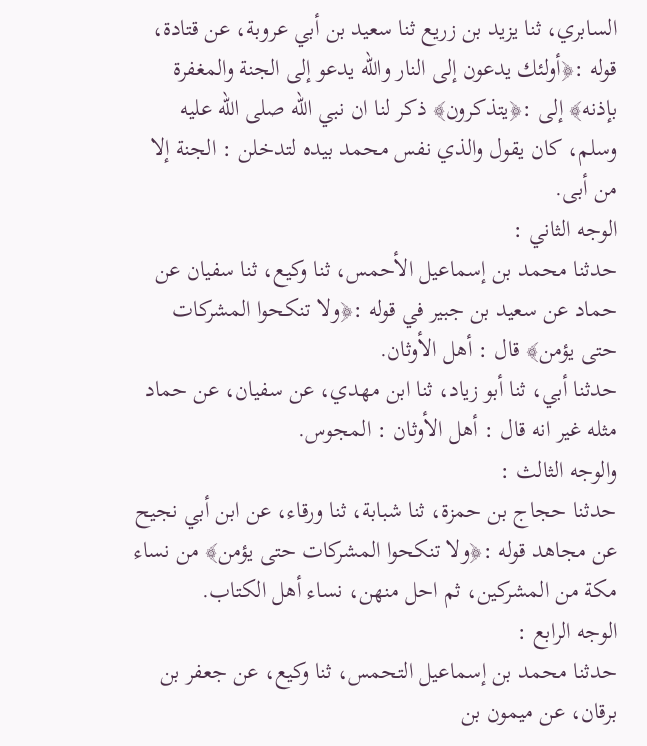السابري، ثنا يزيد بن زريع ثنا سعيد بن أبي عروبة، عن قتادة، قوله :﴿أولئك يدعون إلى النار والله يدعو إلى الجنة والمغفرة بإذنه﴾ إلى :﴿يتذكرون﴾ ذكر لنا ان نبي الله صلى الله عليه وسلم، كان يقول والذي نفس محمد بيده لتدخلن : الجنة إلا من أبى.
الوجه الثاني :
حدثنا محمد بن إسماعيل الأحمس، ثنا وكيع، ثنا سفيان عن حماد عن سعيد بن جبير في قوله :﴿ولا تنكحوا المشركات حتى يؤمن﴾ قال : أهل الأوثان.
حدثنا أبي، ثنا أبو زياد، ثنا ابن مهدي، عن سفيان، عن حماد مثله غير انه قال : أهل الأوثان : المجوس.
والوجه الثالث :
حدثنا حجاج بن حمزة، ثنا شبابة، ثنا ورقاء، عن ابن أبي نجيح عن مجاهد قوله :﴿ولا تنكحوا المشركات حتى يؤمن﴾ من نساء مكة من المشركين، ثم احل منهن، نساء أهل الكتاب.
الوجه الرابع :
حدثنا محمد بن إسماعيل التحمس، ثنا وكيع، عن جعفر بن برقان، عن ميمون بن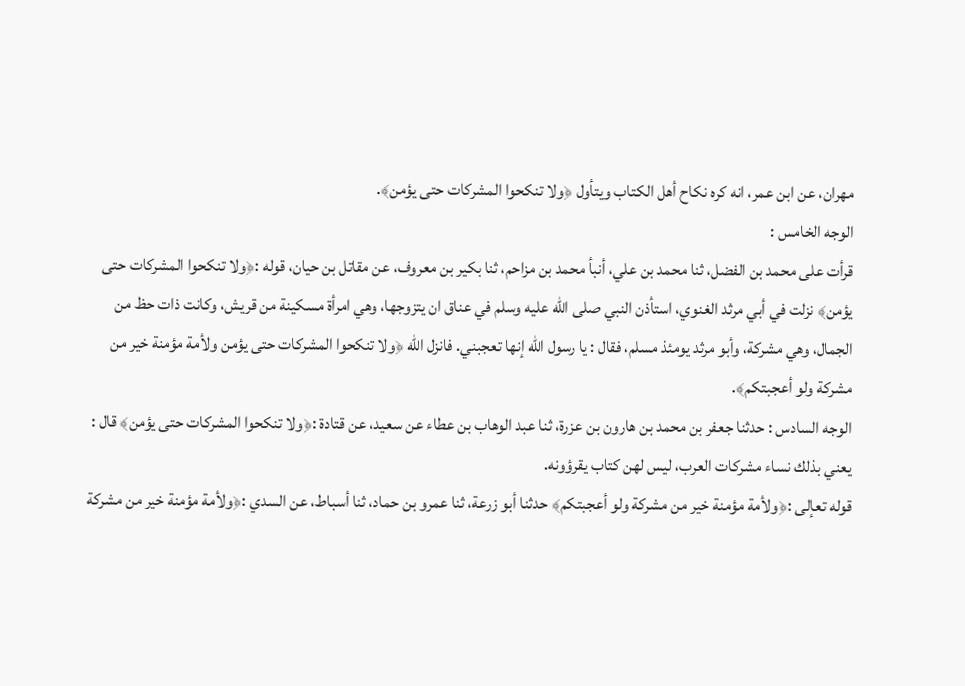مهران، عن ابن عمر، انه كره نكاح أهل الكتاب ويتأول ﴿ولا تنكحوا المشركات حتى يؤمن﴾.
الوجه الخامس :
قرأت على محمد بن الفضل، ثنا محمد بن علي، أنبأ محمد بن مزاحم، ثنا بكير بن معروف، عن مقاتل بن حيان، قوله :﴿ولا تنكحوا المشركات حتى يؤمن﴾ نزلت في أبي مرثد الغنوي، استأذن النبي صلى الله عليه وسلم في عناق ان يتزوجها، وهي امرأة مسكينة من قريش، وكانت ذات حظ من الجمال، وهي مشركة، وأبو مرثد يومئذ مسلم، فقال : يا رسول الله إنها تعجبني. فانزل الله ﴿ولا تنكحوا المشركات حتى يؤمن ولأمة مؤمنة خير من مشركة ولو أعجبتكم﴾.
الوجه السادس : حدثنا جعفر بن محمد بن هارون بن عزرة، ثنا عبد الوهاب بن عطاء عن سعيد، عن قتادة :﴿ولا تنكحوا المشركات حتى يؤمن﴾ قال : يعني بذلك نساء مشركات العرب، ليس لهن كتاب يقرؤونه.
قوله تعإلى :﴿ولأمة مؤمنة خير من مشركة ولو أعجبتكم﴾ حدثنا أبو زرعة، ثنا عمرو بن حماد، ثنا أسباط، عن السدي :﴿ولأمة مؤمنة خير من مشركة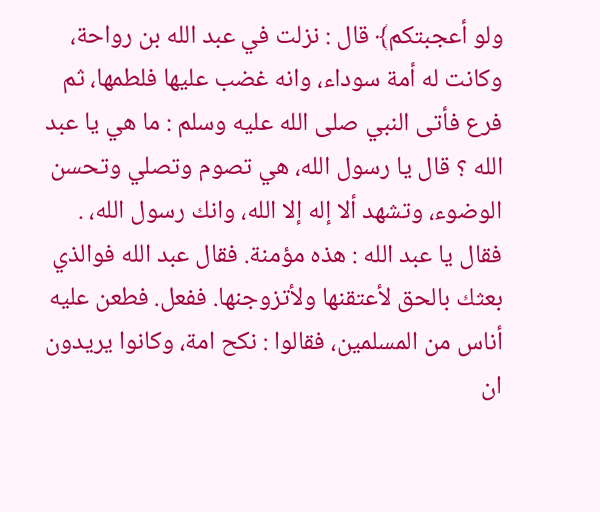ولو أعجبتكم﴾ قال : نزلت في عبد الله بن رواحة، وكانت له أمة سوداء، وانه غضب عليها فلطمها، ثم فرع فأتى النبي صلى الله عليه وسلم : ما هي يا عبد الله ؟ قال يا رسول الله، هي تصوم وتصلي وتحسن الوضوء، وتشهد ألا إله إلا الله، وانك رسول الله، . فقال يا عبد الله : هذه مؤمنة. فقال عبد الله فوالذي بعثك بالحق لأعتقنها ولأتزوجنها. ففعل. فطعن عليه أناس من المسلمين، فقالوا : نكح امة، وكانوا يريدون ان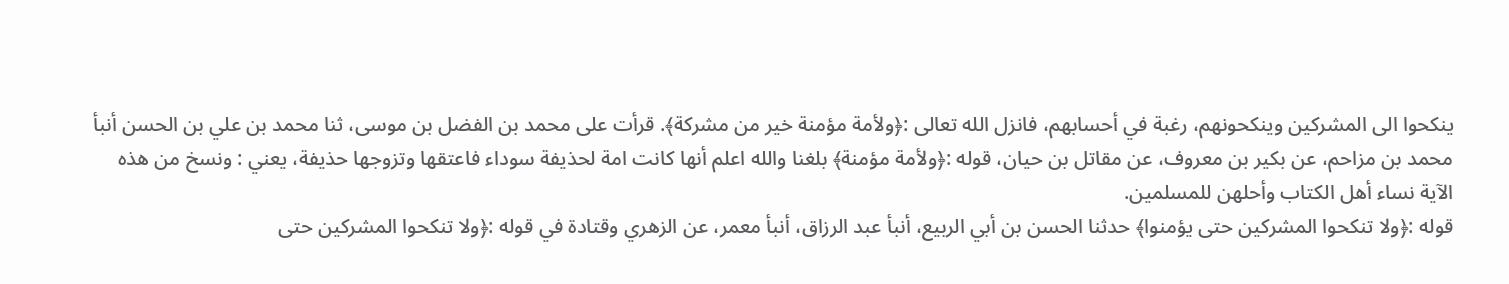ينكحوا الى المشركين وينكحونهم، رغبة في أحسابهم، فانزل الله تعالى :﴿ولأمة مؤمنة خير من مشركة﴾. قرأت على محمد بن الفضل بن موسى، ثنا محمد بن علي بن الحسن أنبأ محمد بن مزاحم، عن بكير بن معروف، عن مقاتل بن حيان، قوله :﴿ولأمة مؤمنة﴾ بلغنا والله اعلم أنها كانت امة لحذيفة سوداء فاعتقها وتزوجها حذيفة، يعني : ونسخ من هذه الآية نساء أهل الكتاب وأحلهن للمسلمين.
قوله :﴿ولا تنكحوا المشركين حتى يؤمنوا﴾ حدثنا الحسن بن أبي الربيع، أنبأ عبد الرزاق، أنبأ معمر، عن الزهري وقتادة في قوله :﴿ولا تنكحوا المشركين حتى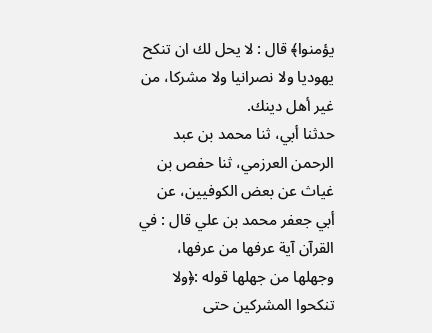يؤمنوا﴾ قال : لا يحل لك ان تنكح يهوديا ولا نصرانيا ولا مشركا، من غير أهل دينك.
حدثنا أبي، ثنا محمد بن عبد الرحمن العرزمي، ثنا حفص بن غياث عن بعض الكوفيين، عن أبي جعفر محمد بن علي قال : في القرآن آية عرفها من عرفها، وجهلها من جهلها قوله :﴿ولا تنكحوا المشركين حتى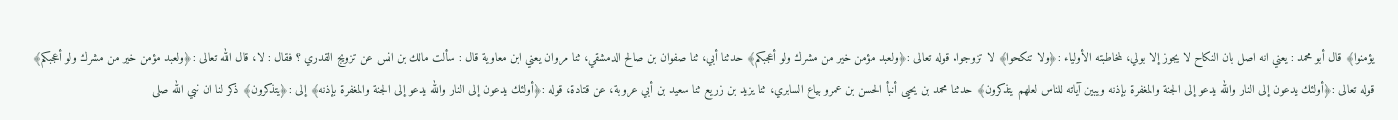يؤمنوا﴾ قال أبو محمد : يعني انه اصل بان النكاح لا يجوز إلا بولي، لمخاطبته الأولياء :﴿ولا تنكحوا﴾ لا تزوجوا. قوله تعالى :﴿ولعبد مؤمن خير من مشرك ولو أعجبكم﴾ حدثنا أبي، ثنا صفوان بن صالح الدمشقي، ثنا مروان يعني ابن معاوية قال : سألت مالك بن انس عن تزويج القدري ؟ فقال : لا، قال الله تعالى :﴿ولعبد مؤمن خير من مشرك ولو أعجبكم﴾
قوله تعالى :﴿أولئك يدعون إلى النار والله يدعو إلى الجنة والمغفرة بإذنه ويبين آياته للناس لعلهم يتذكرون﴾ حدثنا محمد بن يحيى أنبأ الحسن بن عمرو بياع السابري، ثنا يزيد بن زريع ثنا سعيد بن أبي عروبة، عن قتادة، قوله :﴿أولئك يدعون إلى النار والله يدعو إلى الجنة والمغفرة بإذنه﴾ إلى :﴿يتذكرون﴾ ذكر لنا ان نبي الله صلى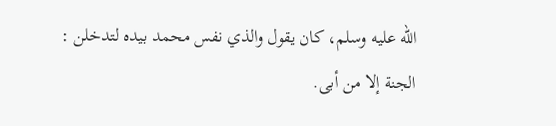الله عليه وسلم، كان يقول والذي نفس محمد بيده لتدخلن : الجنة إلا من أبى.